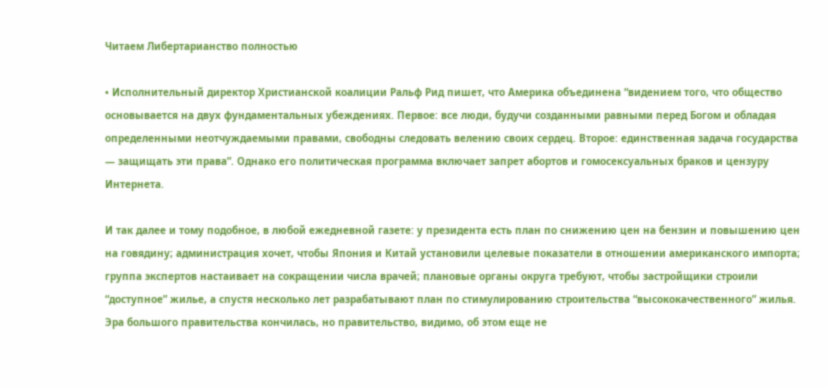Читаем Либертарианство полностью

• Исполнительный директор Христианской коалиции Ральф Рид пишет, что Америка объединена “видением того, что общество основывается на двух фундаментальных убеждениях. Первое: все люди, будучи созданными равными перед Богом и обладая определенными неотчуждаемыми правами, свободны следовать велению своих сердец. Второе: единственная задача государства — защищать эти права”. Однако его политическая программа включает запрет абортов и гомосексуальных браков и цензуру Интернета.

И так далее и тому подобное, в любой ежедневной газете: у президента есть план по снижению цен на бензин и повышению цен на говядину; администрация хочет, чтобы Япония и Китай установили целевые показатели в отношении американского импорта; группа экспертов настаивает на сокращении числа врачей; плановые органы округа требуют, чтобы застройщики строили “доступное” жилье, а спустя несколько лет разрабатывают план по стимулированию строительства “высококачественного” жилья. Эра большого правительства кончилась, но правительство, видимо, об этом еще не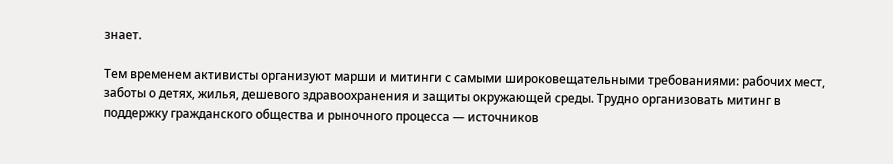знает.

Тем временем активисты организуют марши и митинги с самыми широковещательными требованиями: рабочих мест, заботы о детях, жилья, дешевого здравоохранения и защиты окружающей среды. Трудно организовать митинг в поддержку гражданского общества и рыночного процесса — источников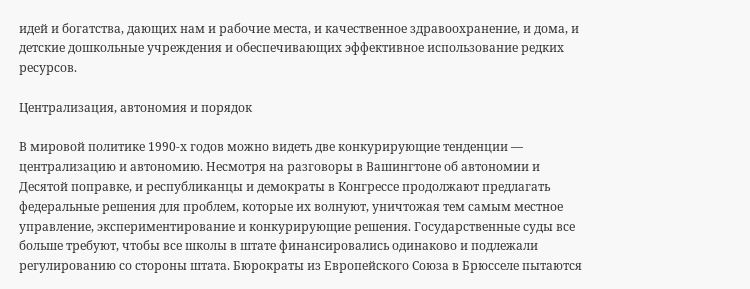идей и богатства, дающих нам и рабочие места, и качественное здравоохранение, и дома, и детские дошкольные учреждения и обеспечивающих эффективное использование редких ресурсов.

Централизация, автономия и порядок

В мировой политике 1990-х годов можно видеть две конкурирующие тенденции — централизацию и автономию. Несмотря на разговоры в Вашингтоне об автономии и Десятой поправке, и республиканцы и демократы в Конгрессе продолжают предлагать федеральные решения для проблем, которые их волнуют, уничтожая тем самым местное управление, экспериментирование и конкурирующие решения. Государственные суды все больше требуют, чтобы все школы в штате финансировались одинаково и подлежали регулированию со стороны штата. Бюрократы из Европейского Союза в Брюсселе пытаются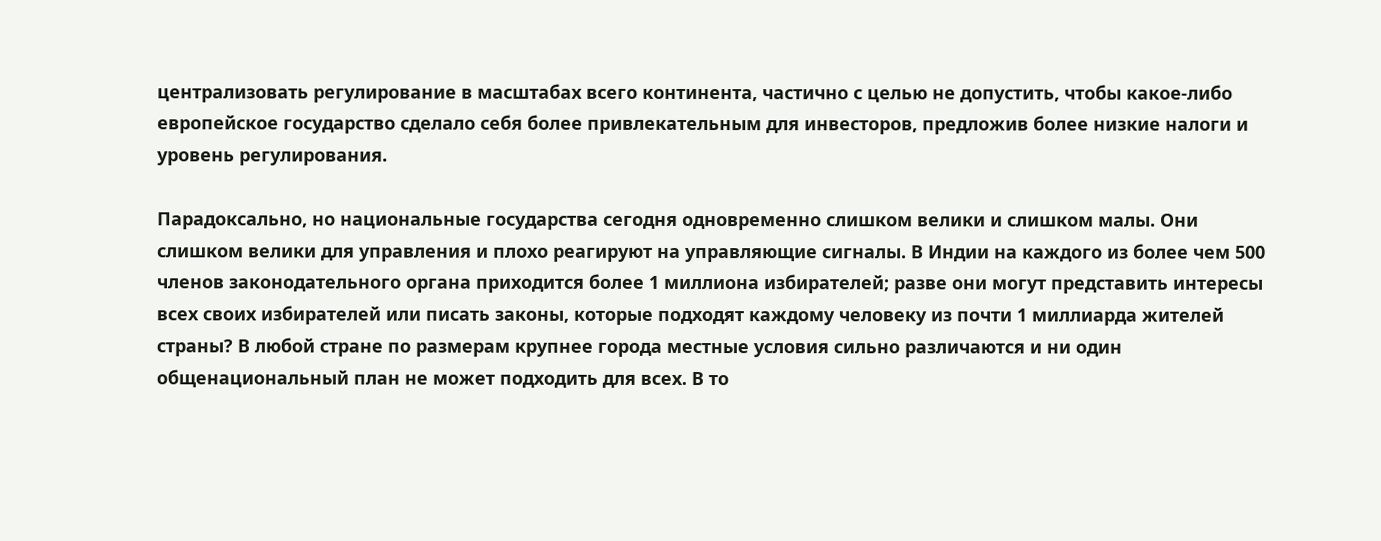централизовать регулирование в масштабах всего континента, частично с целью не допустить, чтобы какое-либо европейское государство сделало себя более привлекательным для инвесторов, предложив более низкие налоги и уровень регулирования.

Парадоксально, но национальные государства сегодня одновременно слишком велики и слишком малы. Они слишком велики для управления и плохо реагируют на управляющие сигналы. В Индии на каждого из более чем 500 членов законодательного органа приходится более 1 миллиона избирателей; разве они могут представить интересы всех своих избирателей или писать законы, которые подходят каждому человеку из почти 1 миллиарда жителей страны? В любой стране по размерам крупнее города местные условия сильно различаются и ни один общенациональный план не может подходить для всех. В то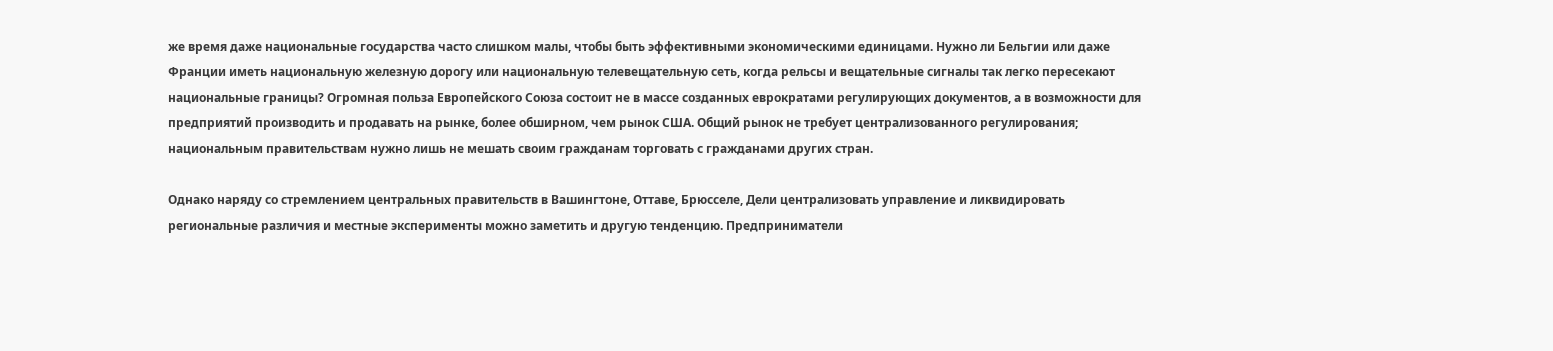же время даже национальные государства часто слишком малы, чтобы быть эффективными экономическими единицами. Нужно ли Бельгии или даже Франции иметь национальную железную дорогу или национальную телевещательную сеть, когда рельсы и вещательные сигналы так легко пересекают национальные границы? Огромная польза Европейского Союза состоит не в массе созданных еврократами регулирующих документов, а в возможности для предприятий производить и продавать на рынке, более обширном, чем рынок США. Общий рынок не требует централизованного регулирования; национальным правительствам нужно лишь не мешать своим гражданам торговать с гражданами других стран.

Однако наряду со стремлением центральных правительств в Вашингтоне, Оттаве, Брюсселе, Дели централизовать управление и ликвидировать региональные различия и местные эксперименты можно заметить и другую тенденцию. Предприниматели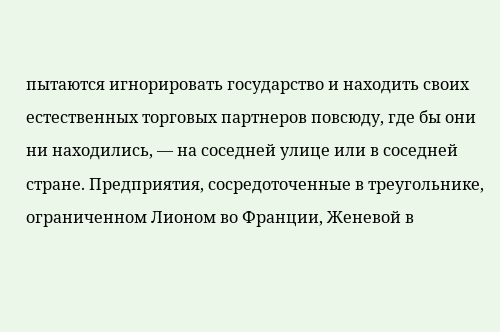пытаются игнорировать государство и находить своих естественных торговых партнеров повсюду, где бы они ни находились, — на соседней улице или в соседней стране. Предприятия, сосредоточенные в треугольнике, ограниченном Лионом во Франции, Женевой в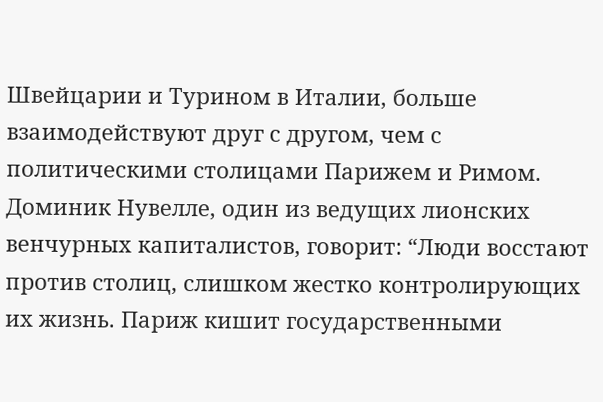Швейцарии и Турином в Италии, больше взаимодействуют друг с другом, чем с политическими столицами Парижем и Римом. Доминик Нувелле, один из ведущих лионских венчурных капиталистов, говорит: “Люди восстают против столиц, слишком жестко контролирующих их жизнь. Париж кишит государственными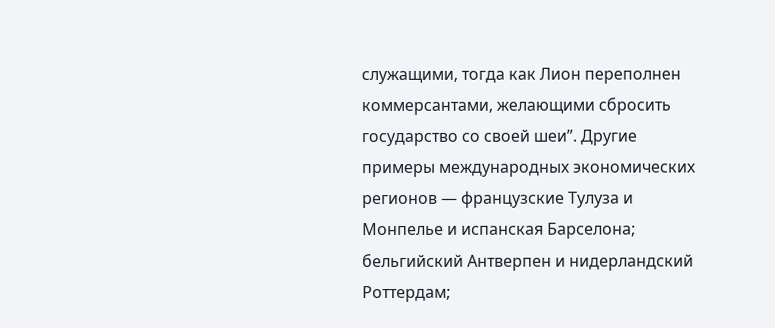служащими, тогда как Лион переполнен коммерсантами, желающими сбросить государство со своей шеи”. Другие примеры международных экономических регионов — французские Тулуза и Монпелье и испанская Барселона; бельгийский Антверпен и нидерландский Роттердам;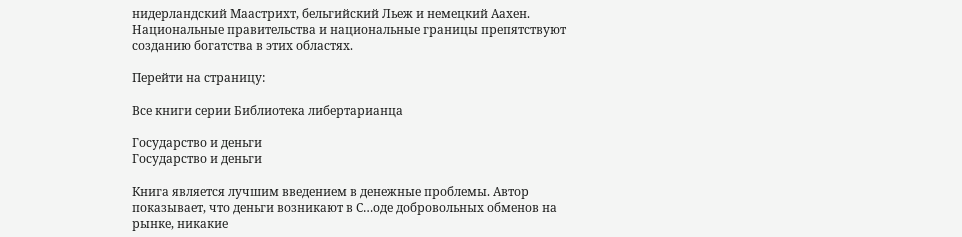нидерландский Маастрихт, бельгийский Льеж и немецкий Аахен. Национальные правительства и национальные границы препятствуют созданию богатства в этих областях.

Перейти на страницу:

Все книги серии Библиотека либертарианца

Государство и деньги
Государство и деньги

Книга является лучшим введением в денежные проблемы. Автор показывает, что деньги возникают в С…оде добровольных обменов на рынке, никакие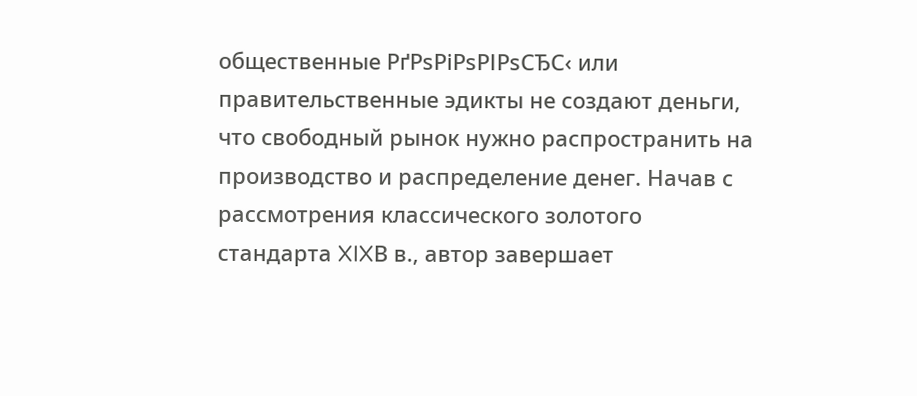общественные РґРѕРіРѕРІРѕСЂС‹ или правительственные эдикты не создают деньги, что свободный рынок нужно распространить на производство и распределение денег. Начав с рассмотрения классического золотого стандарта XIXВ в., автор завершает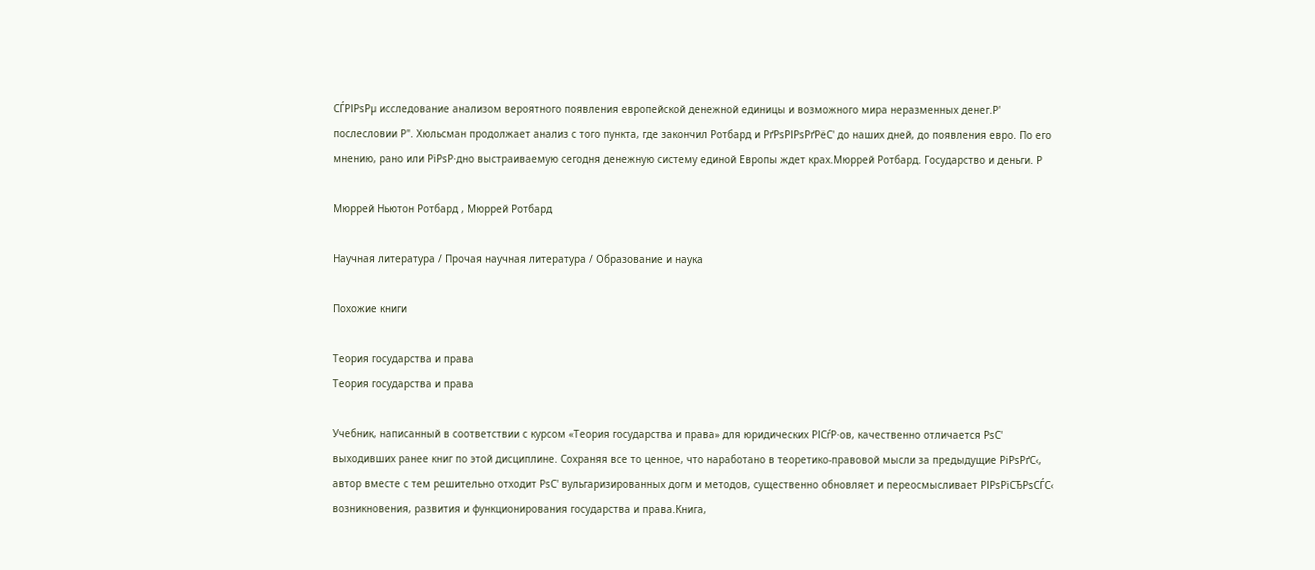СЃРІРѕРµ исследование анализом вероятного появления европейской денежной единицы и возможного мира неразменных денег.Р' послесловии Р". Хюльсман продолжает анализ с того пункта, где закончил Ротбард и РґРѕРІРѕРґРёС' до наших дней, до появления евро. По его мнению, рано или РїРѕР·дно выстраиваемую сегодня денежную систему единой Европы ждет крах.Мюррей Ротбард. Государство и деньги. Р

Мюррей Ньютон Ротбард , Мюррей Ротбард

Научная литература / Прочая научная литература / Образование и наука

Похожие книги

Теория государства и права
Теория государства и права

Учебник, написанный в соответствии с курсом «Теория государства и права» для юридических РІСѓР·ов, качественно отличается РѕС' выходивших ранее книг по этой дисциплине. Сохраняя все то ценное, что наработано в теоретико-правовой мысли за предыдущие РіРѕРґС‹, автор вместе с тем решительно отходит РѕС' вульгаризированных догм и методов, существенно обновляет и переосмысливает РІРѕРїСЂРѕСЃС‹ возникновения, развития и функционирования государства и права.Книга,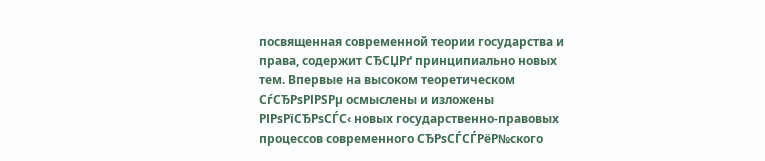посвященная современной теории государства и права, содержит СЂСЏРґ принципиально новых тем. Впервые на высоком теоретическом СѓСЂРѕРІРЅРµ осмыслены и изложены РІРѕРїСЂРѕСЃС‹ новых государственно-правовых процессов современного СЂРѕСЃСЃРёР№ского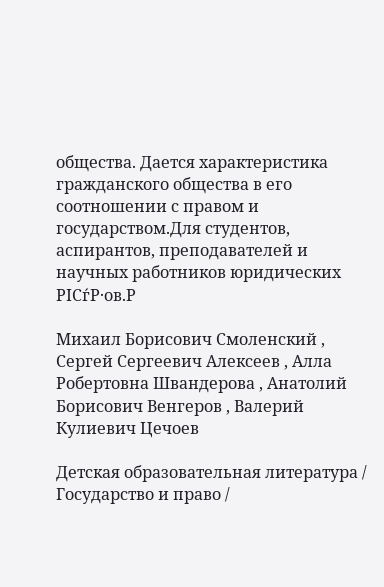общества. Дается характеристика гражданского общества в его соотношении с правом и государством.Для студентов, аспирантов, преподавателей и научных работников юридических РІСѓР·ов.Р

Михаил Борисович Смоленский , Сергей Сергеевич Алексеев , Алла Робертовна Швандерова , Анатолий Борисович Венгеров , Валерий Кулиевич Цечоев

Детская образовательная литература / Государство и право /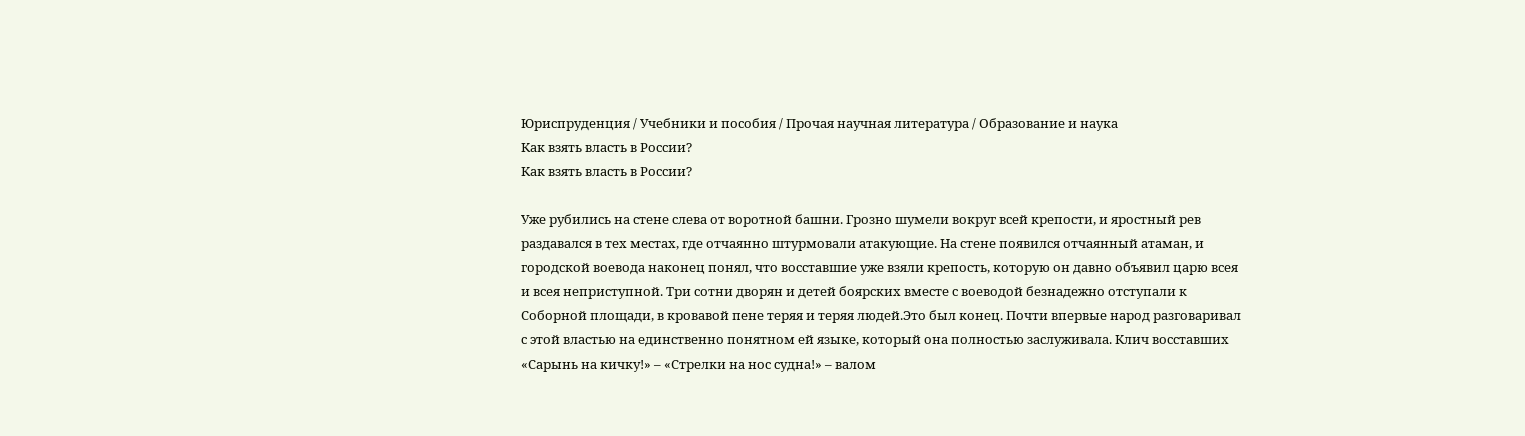Юриспруденция / Учебники и пособия / Прочая научная литература / Образование и наука
Как взять власть в России?
Как взять власть в России?

Уже рубились на стене слева от воротной башни. Грозно шумели вокруг всей крепости, и яростный рев раздавался в тех местах, где отчаянно штурмовали атакующие. На стене появился отчаянный атаман, и городской воевода наконец понял, что восставшие уже взяли крепость, которую он давно объявил царю всея и всея неприступной. Три сотни дворян и детей боярских вместе с воеводой безнадежно отступали к Соборной площади, в кровавой пене теряя и теряя людей.Это был конец. Почти впервые народ разговаривал с этой властью на единственно понятном ей языке, который она полностью заслуживала. Клич восставших «Сарынь на кичку!» – «Стрелки на нос судна!» – валом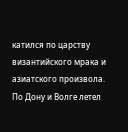катился по царству византийского мрака и азиатского произвола. По Дону и Волге летел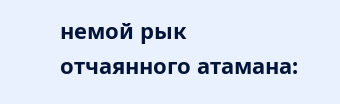немой рык отчаянного атамана: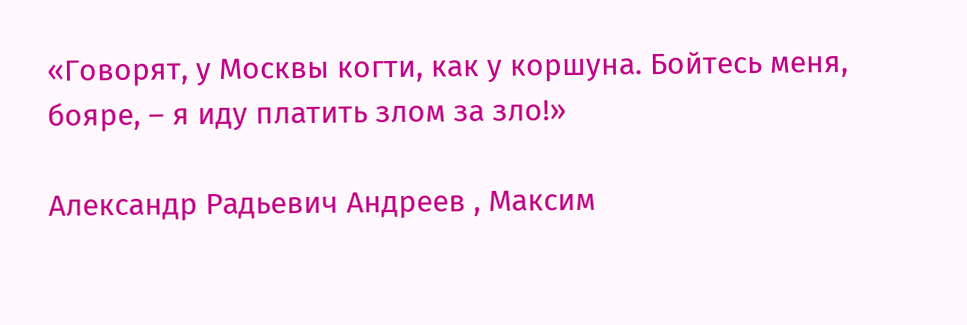«Говорят, у Москвы когти, как у коршуна. Бойтесь меня, бояре, – я иду платить злом за зло!»

Александр Радьевич Андреев , Максим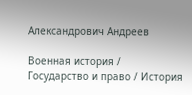Александрович Андреев

Военная история / Государство и право / История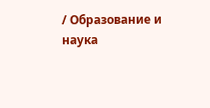/ Образование и наука